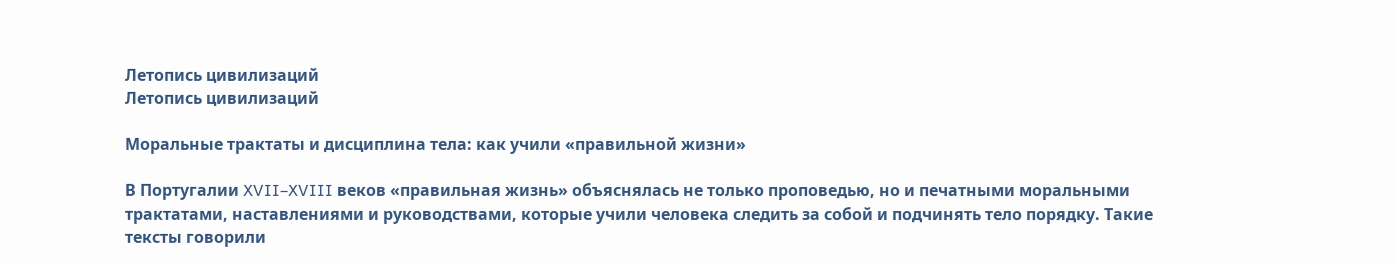Летопись цивилизаций
Летопись цивилизаций

Моральные трактаты и дисциплина тела: как учили «правильной жизни»

В Португалии XVII–XVIII веков «правильная жизнь» объяснялась не только проповедью, но и печатными моральными трактатами, наставлениями и руководствами, которые учили человека следить за собой и подчинять тело порядку. Такие тексты говорили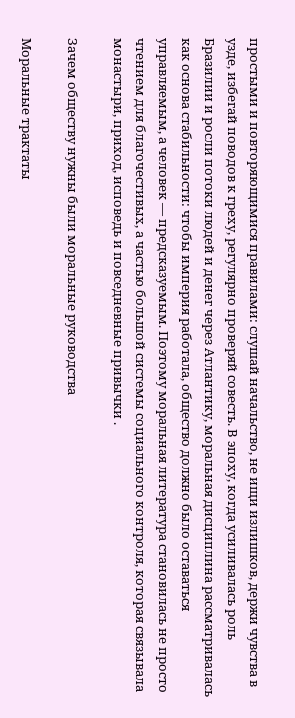простыми и повторяющимися правилами: слушай начальство, не ищи излишков, держи чувства в узде, избегай поводов к греху, регулярно проверяй совесть. В эпоху, когда усиливалась роль Бразилии и росли потоки людей и денег через Атлантику, моральная дисциплина рассматривалась как основа стабильности: чтобы империя работала, общество должно было оставаться управляемым, а человек — предсказуемым. Поэтому моральная литература становилась не просто чтением для благочестивых, а частью большой системы социального контроля, которая связывала монастыри, приход, исповедь и повседневные привычки .

Зачем обществу нужны были моральные руководства

Моральные трактаты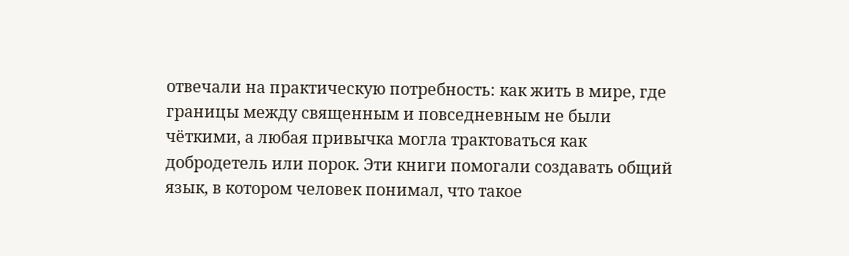отвечали на практическую потребность: как жить в мире, где границы между священным и повседневным не были чёткими, а любая привычка могла трактоваться как добродетель или порок. Эти книги помогали создавать общий язык, в котором человек понимал, что такое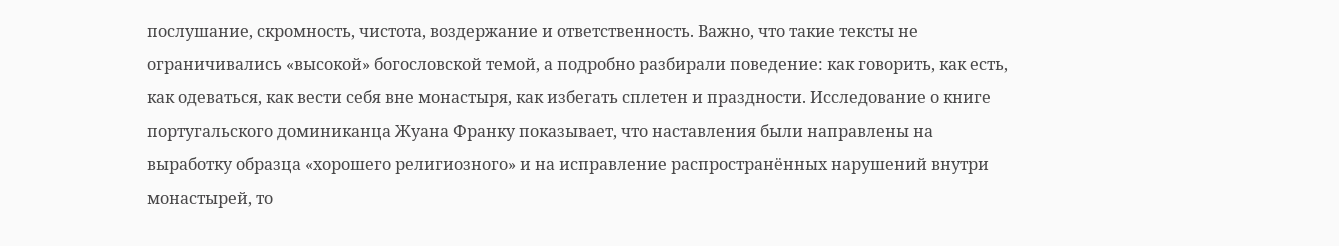послушание, скромность, чистота, воздержание и ответственность. Важно, что такие тексты не ограничивались «высокой» богословской темой, а подробно разбирали поведение: как говорить, как есть, как одеваться, как вести себя вне монастыря, как избегать сплетен и праздности. Исследование о книге португальского доминиканца Жуана Франку показывает, что наставления были направлены на выработку образца «хорошего религиозного» и на исправление распространённых нарушений внутри монастырей, то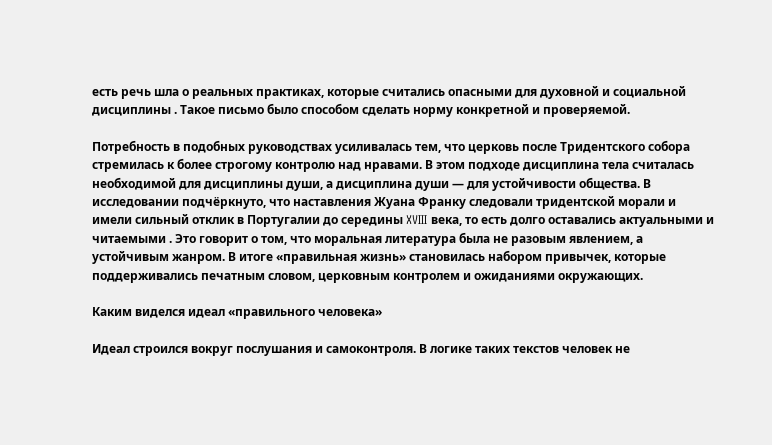есть речь шла о реальных практиках, которые считались опасными для духовной и социальной дисциплины . Такое письмо было способом сделать норму конкретной и проверяемой.

Потребность в подобных руководствах усиливалась тем, что церковь после Тридентского собора стремилась к более строгому контролю над нравами. В этом подходе дисциплина тела считалась необходимой для дисциплины души, а дисциплина души — для устойчивости общества. В исследовании подчёркнуто, что наставления Жуана Франку следовали тридентской морали и имели сильный отклик в Португалии до середины XVIII века, то есть долго оставались актуальными и читаемыми . Это говорит о том, что моральная литература была не разовым явлением, а устойчивым жанром. В итоге «правильная жизнь» становилась набором привычек, которые поддерживались печатным словом, церковным контролем и ожиданиями окружающих.

Каким виделся идеал «правильного человека»

Идеал строился вокруг послушания и самоконтроля. В логике таких текстов человек не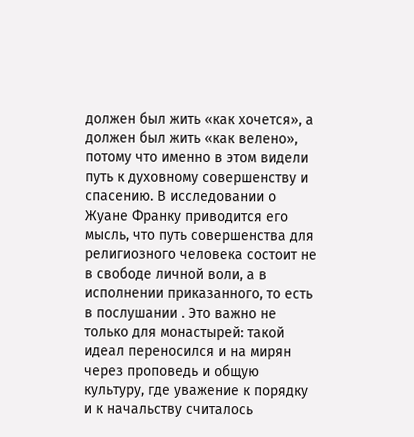должен был жить «как хочется», а должен был жить «как велено», потому что именно в этом видели путь к духовному совершенству и спасению. В исследовании о Жуане Франку приводится его мысль, что путь совершенства для религиозного человека состоит не в свободе личной воли, а в исполнении приказанного, то есть в послушании . Это важно не только для монастырей: такой идеал переносился и на мирян через проповедь и общую культуру, где уважение к порядку и к начальству считалось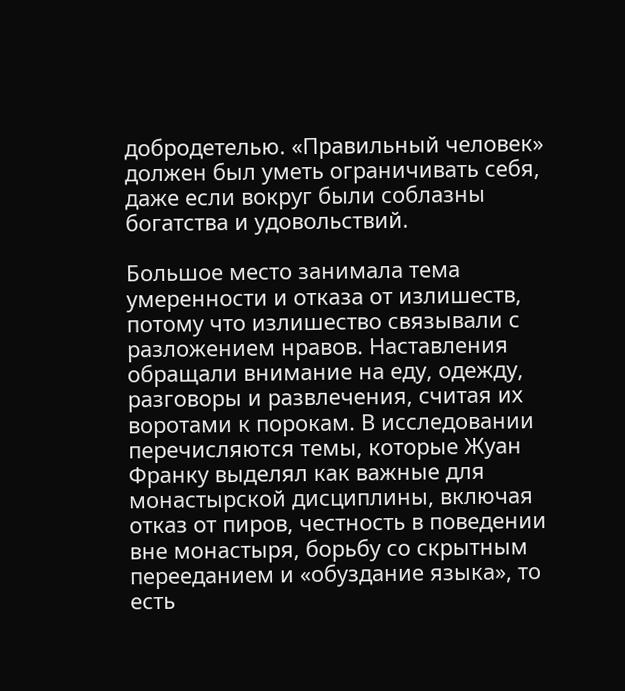добродетелью. «Правильный человек» должен был уметь ограничивать себя, даже если вокруг были соблазны богатства и удовольствий.

Большое место занимала тема умеренности и отказа от излишеств, потому что излишество связывали с разложением нравов. Наставления обращали внимание на еду, одежду, разговоры и развлечения, считая их воротами к порокам. В исследовании перечисляются темы, которые Жуан Франку выделял как важные для монастырской дисциплины, включая отказ от пиров, честность в поведении вне монастыря, борьбу со скрытным перееданием и «обуздание языка», то есть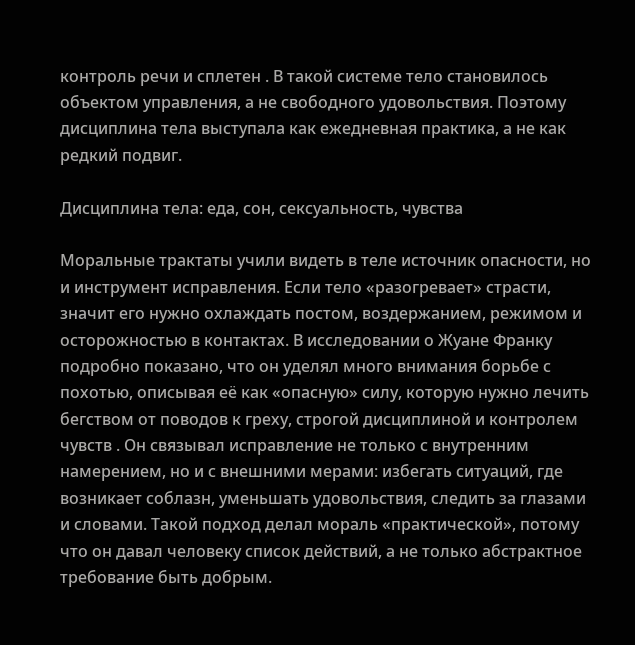контроль речи и сплетен . В такой системе тело становилось объектом управления, а не свободного удовольствия. Поэтому дисциплина тела выступала как ежедневная практика, а не как редкий подвиг.

Дисциплина тела: еда, сон, сексуальность, чувства

Моральные трактаты учили видеть в теле источник опасности, но и инструмент исправления. Если тело «разогревает» страсти, значит его нужно охлаждать постом, воздержанием, режимом и осторожностью в контактах. В исследовании о Жуане Франку подробно показано, что он уделял много внимания борьбе с похотью, описывая её как «опасную» силу, которую нужно лечить бегством от поводов к греху, строгой дисциплиной и контролем чувств . Он связывал исправление не только с внутренним намерением, но и с внешними мерами: избегать ситуаций, где возникает соблазн, уменьшать удовольствия, следить за глазами и словами. Такой подход делал мораль «практической», потому что он давал человеку список действий, а не только абстрактное требование быть добрым.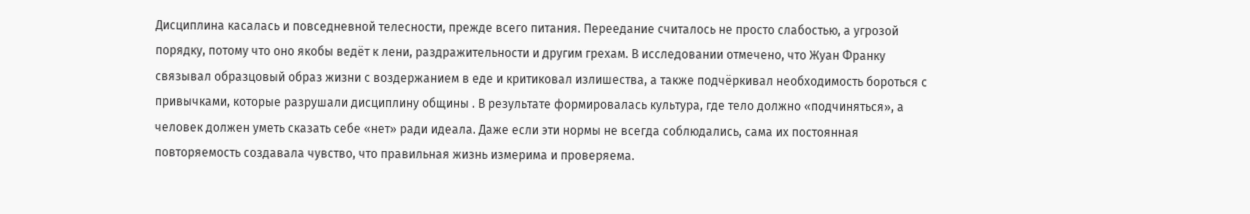Дисциплина касалась и повседневной телесности, прежде всего питания. Переедание считалось не просто слабостью, а угрозой порядку, потому что оно якобы ведёт к лени, раздражительности и другим грехам. В исследовании отмечено, что Жуан Франку связывал образцовый образ жизни с воздержанием в еде и критиковал излишества, а также подчёркивал необходимость бороться с привычками, которые разрушали дисциплину общины . В результате формировалась культура, где тело должно «подчиняться», а человек должен уметь сказать себе «нет» ради идеала. Даже если эти нормы не всегда соблюдались, сама их постоянная повторяемость создавала чувство, что правильная жизнь измерима и проверяема.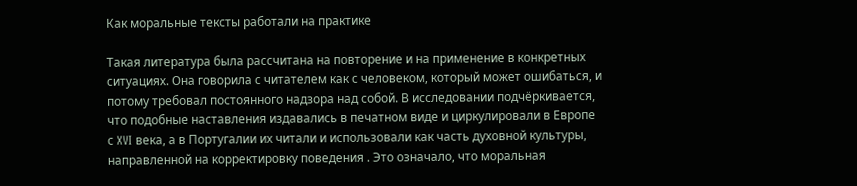Как моральные тексты работали на практике

Такая литература была рассчитана на повторение и на применение в конкретных ситуациях. Она говорила с читателем как с человеком, который может ошибаться, и потому требовал постоянного надзора над собой. В исследовании подчёркивается, что подобные наставления издавались в печатном виде и циркулировали в Европе с XVI века, а в Португалии их читали и использовали как часть духовной культуры, направленной на корректировку поведения . Это означало, что моральная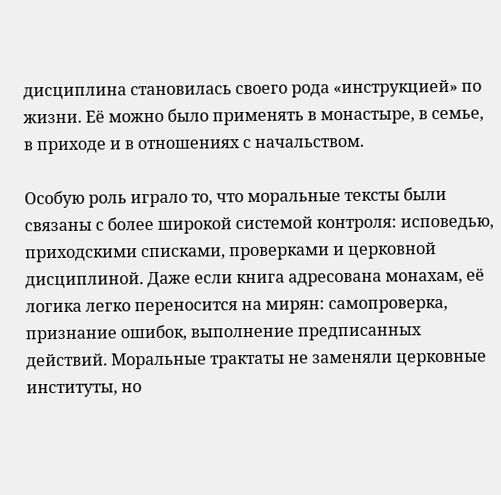дисциплина становилась своего рода «инструкцией» по жизни. Её можно было применять в монастыре, в семье, в приходе и в отношениях с начальством.

Особую роль играло то, что моральные тексты были связаны с более широкой системой контроля: исповедью, приходскими списками, проверками и церковной дисциплиной. Даже если книга адресована монахам, её логика легко переносится на мирян: самопроверка, признание ошибок, выполнение предписанных действий. Моральные трактаты не заменяли церковные институты, но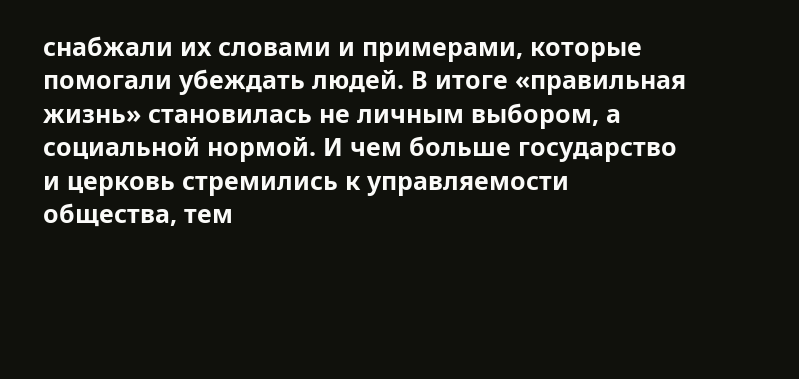снабжали их словами и примерами, которые помогали убеждать людей. В итоге «правильная жизнь» становилась не личным выбором, а социальной нормой. И чем больше государство и церковь стремились к управляемости общества, тем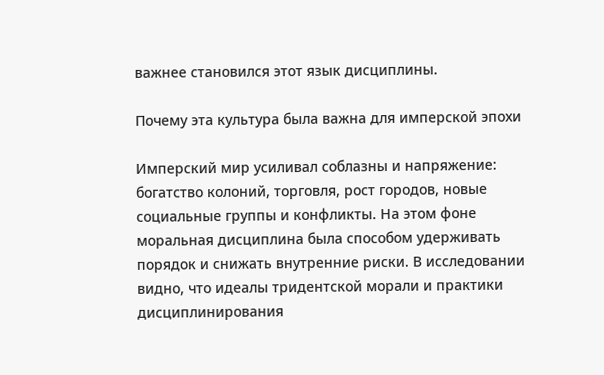важнее становился этот язык дисциплины.

Почему эта культура была важна для имперской эпохи

Имперский мир усиливал соблазны и напряжение: богатство колоний, торговля, рост городов, новые социальные группы и конфликты. На этом фоне моральная дисциплина была способом удерживать порядок и снижать внутренние риски. В исследовании видно, что идеалы тридентской морали и практики дисциплинирования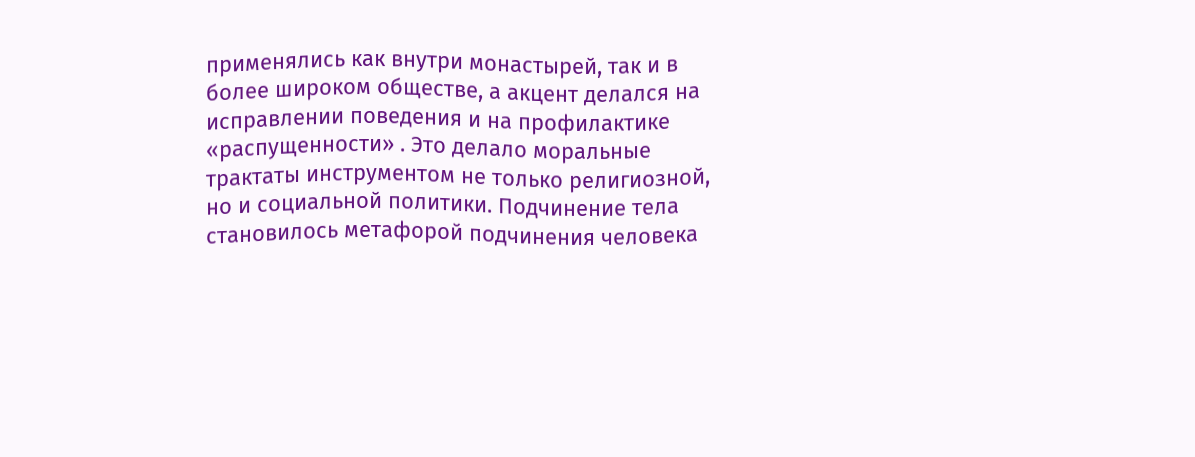применялись как внутри монастырей, так и в более широком обществе, а акцент делался на исправлении поведения и на профилактике «распущенности» . Это делало моральные трактаты инструментом не только религиозной, но и социальной политики. Подчинение тела становилось метафорой подчинения человека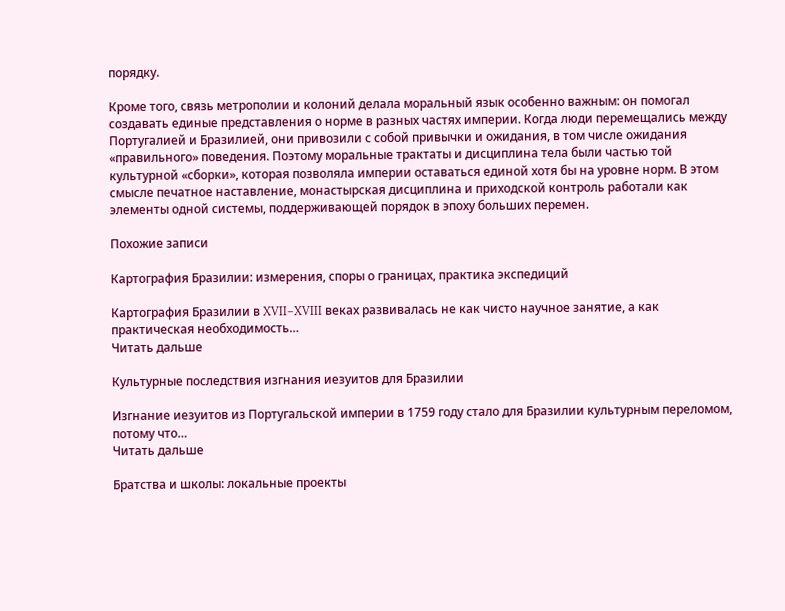порядку.

Кроме того, связь метрополии и колоний делала моральный язык особенно важным: он помогал создавать единые представления о норме в разных частях империи. Когда люди перемещались между Португалией и Бразилией, они привозили с собой привычки и ожидания, в том числе ожидания «правильного» поведения. Поэтому моральные трактаты и дисциплина тела были частью той культурной «сборки», которая позволяла империи оставаться единой хотя бы на уровне норм. В этом смысле печатное наставление, монастырская дисциплина и приходской контроль работали как элементы одной системы, поддерживающей порядок в эпоху больших перемен.

Похожие записи

Картография Бразилии: измерения, споры о границах, практика экспедиций

Картография Бразилии в XVII–XVIII веках развивалась не как чисто научное занятие, а как практическая необходимость…
Читать дальше

Культурные последствия изгнания иезуитов для Бразилии

Изгнание иезуитов из Португальской империи в 1759 году стало для Бразилии культурным переломом, потому что…
Читать дальше

Братства и школы: локальные проекты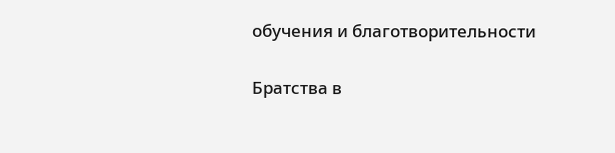обучения и благотворительности

Братства в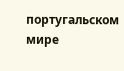португальском мире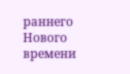раннего Нового времени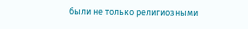были не только религиозными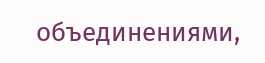объединениями,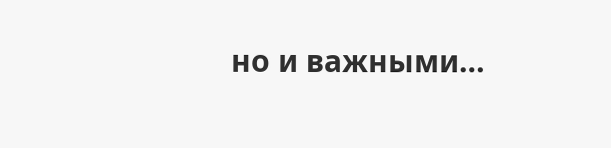но и важными…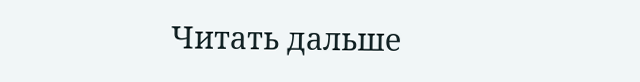Читать дальше